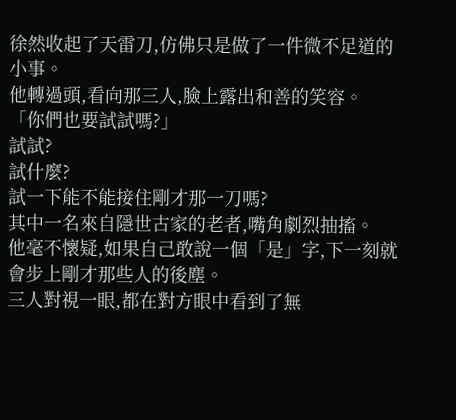徐然收起了天雷刀,仿佛只是做了一件微不足道的小事。
他轉過頭,看向那三人,臉上露出和善的笑容。
「你們也要試試嗎?」
試試?
試什麼?
試一下能不能接住剛才那一刀嗎?
其中一名來自隱世古家的老者,嘴角劇烈抽搐。
他毫不懷疑,如果自己敢說一個「是」字,下一刻就會步上剛才那些人的後塵。
三人對視一眼,都在對方眼中看到了無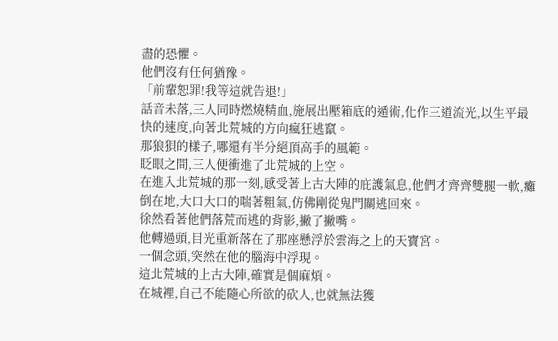盡的恐懼。
他們沒有任何猶豫。
「前輩恕罪!我等這就告退!」
話音未落,三人同時燃燒精血,施展出壓箱底的遁術,化作三道流光,以生平最快的速度,向著北荒城的方向瘋狂逃竄。
那狼狽的樣子,哪還有半分絕頂高手的風範。
眨眼之間,三人便衝進了北荒城的上空。
在進入北荒城的那一刻,感受著上古大陣的庇護氣息,他們才齊齊雙腿一軟,癱倒在地,大口大口的喘著粗氣,仿佛剛從鬼門關逃回來。
徐然看著他們落荒而逃的背影,撇了撇嘴。
他轉過頭,目光重新落在了那座懸浮於雲海之上的天寶宮。
一個念頭,突然在他的腦海中浮現。
這北荒城的上古大陣,確實是個麻煩。
在城裡,自己不能隨心所欲的砍人,也就無法獲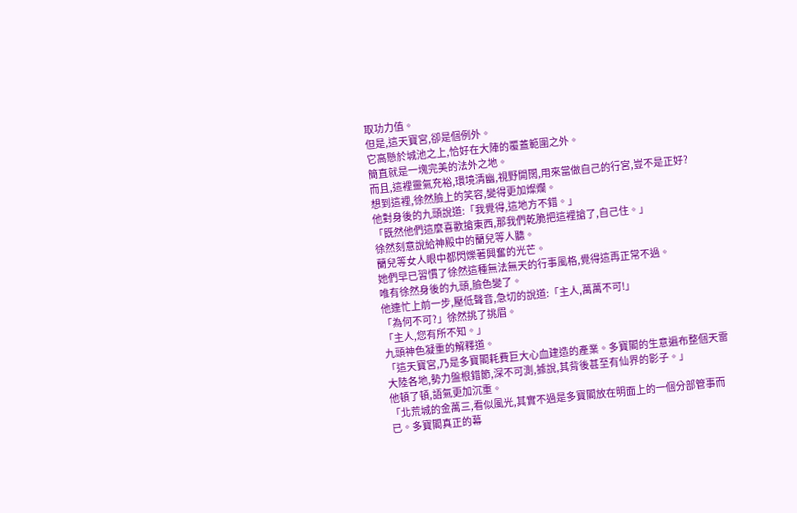取功力值。
但是,這天寶宮,卻是個例外。
它高懸於城池之上,恰好在大陣的覆蓋範圍之外。
簡直就是一塊完美的法外之地。
而且,這裡靈氣充裕,環境清幽,視野開闊,用來當做自己的行宮,豈不是正好?
想到這裡,徐然臉上的笑容,變得更加燦爛。
他對身後的九頭說道:「我覺得,這地方不錯。」
「既然他們這麼喜歡搶東西,那我們乾脆把這裡搶了,自己住。」
徐然刻意說給神殿中的蘭兒等人聽。
蘭兒等女人眼中都閃爍著興奮的光芒。
她們早已習慣了徐然這種無法無天的行事風格,覺得這再正常不過。
唯有徐然身後的九頭,臉色變了。
他連忙上前一步,壓低聲音,急切的說道:「主人,萬萬不可!」
「為何不可?」徐然挑了挑眉。
「主人,您有所不知。」
九頭神色凝重的解釋道。
「這天寶宮,乃是多寶閣耗費巨大心血建造的產業。多寶閣的生意遍布整個天雷大陸各地,勢力盤根錯節,深不可測,據說,其背後甚至有仙界的影子。」
他頓了頓,語氣更加沉重。
「北荒城的金萬三,看似風光,其實不過是多寶閣放在明面上的一個分部管事而已。多寶閣真正的幕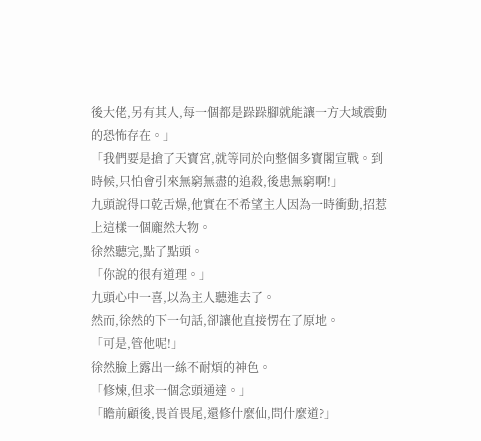後大佬,另有其人,每一個都是跺跺腳就能讓一方大域震動的恐怖存在。」
「我們要是搶了天寶宮,就等同於向整個多寶閣宣戰。到時候,只怕會引來無窮無盡的追殺,後患無窮啊!」
九頭說得口乾舌燥,他實在不希望主人因為一時衝動,招惹上這樣一個龐然大物。
徐然聽完,點了點頭。
「你說的很有道理。」
九頭心中一喜,以為主人聽進去了。
然而,徐然的下一句話,卻讓他直接愣在了原地。
「可是,管他呢!」
徐然臉上露出一絲不耐煩的神色。
「修煉,但求一個念頭通達。」
「瞻前顧後,畏首畏尾,還修什麼仙,問什麼道?」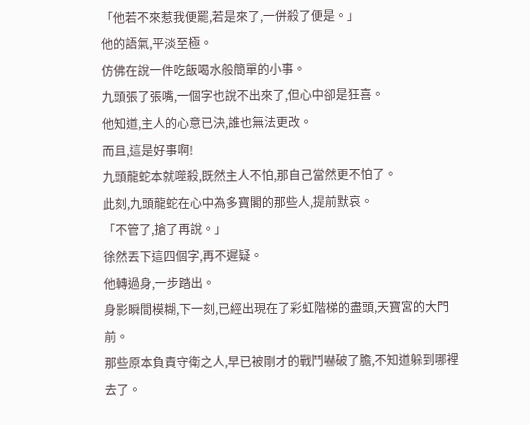「他若不來惹我便罷,若是來了,一併殺了便是。」
他的語氣,平淡至極。
仿佛在說一件吃飯喝水般簡單的小事。
九頭張了張嘴,一個字也說不出來了,但心中卻是狂喜。
他知道,主人的心意已決,誰也無法更改。
而且,這是好事啊!
九頭龍蛇本就噬殺,既然主人不怕,那自己當然更不怕了。
此刻,九頭龍蛇在心中為多寶閣的那些人,提前默哀。
「不管了,搶了再說。」
徐然丟下這四個字,再不遲疑。
他轉過身,一步踏出。
身影瞬間模糊,下一刻,已經出現在了彩虹階梯的盡頭,天寶宮的大門前。
那些原本負責守衛之人,早已被剛才的戰鬥嚇破了膽,不知道躲到哪裡去了。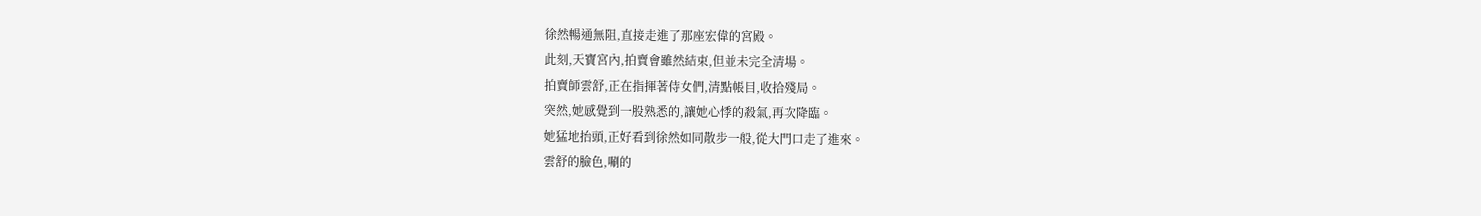徐然暢通無阻,直接走進了那座宏偉的宮殿。
此刻,天寶宮內,拍賣會雖然結束,但並未完全清場。
拍賣師雲舒,正在指揮著侍女們,清點帳目,收拾殘局。
突然,她感覺到一股熟悉的,讓她心悸的殺氣,再次降臨。
她猛地抬頭,正好看到徐然如同散步一般,從大門口走了進來。
雲舒的臉色,唰的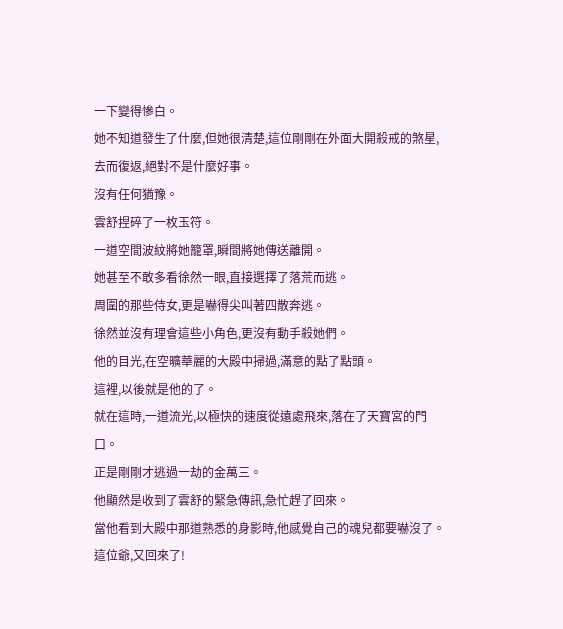一下變得慘白。
她不知道發生了什麼,但她很清楚,這位剛剛在外面大開殺戒的煞星,去而復返,絕對不是什麼好事。
沒有任何猶豫。
雲舒捏碎了一枚玉符。
一道空間波紋將她籠罩,瞬間將她傳送離開。
她甚至不敢多看徐然一眼,直接選擇了落荒而逃。
周圍的那些侍女,更是嚇得尖叫著四散奔逃。
徐然並沒有理會這些小角色,更沒有動手殺她們。
他的目光,在空曠華麗的大殿中掃過,滿意的點了點頭。
這裡,以後就是他的了。
就在這時,一道流光,以極快的速度從遠處飛來,落在了天寶宮的門口。
正是剛剛才逃過一劫的金萬三。
他顯然是收到了雲舒的緊急傳訊,急忙趕了回來。
當他看到大殿中那道熟悉的身影時,他感覺自己的魂兒都要嚇沒了。
這位爺,又回來了!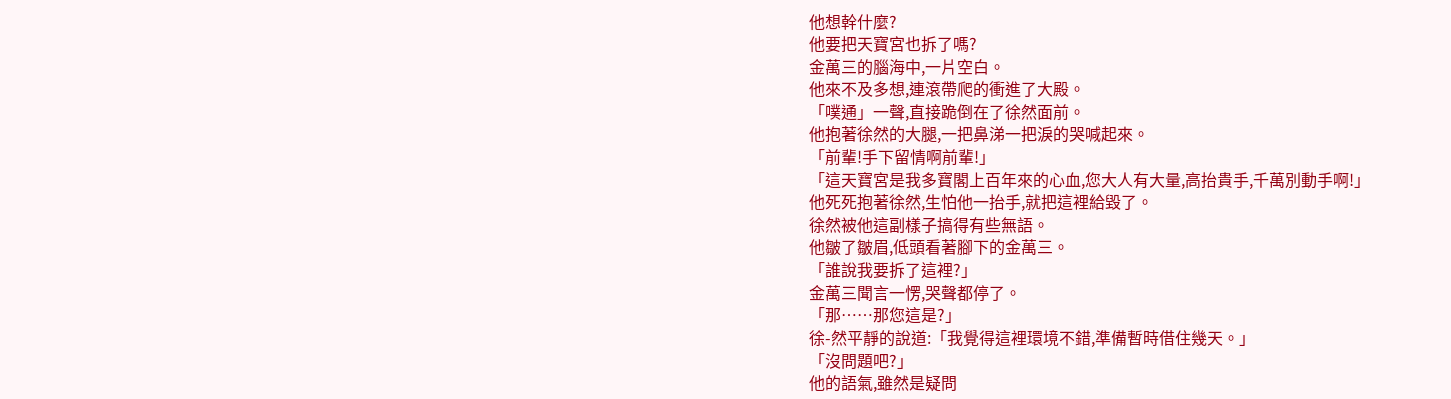他想幹什麼?
他要把天寶宮也拆了嗎?
金萬三的腦海中,一片空白。
他來不及多想,連滾帶爬的衝進了大殿。
「噗通」一聲,直接跪倒在了徐然面前。
他抱著徐然的大腿,一把鼻涕一把淚的哭喊起來。
「前輩!手下留情啊前輩!」
「這天寶宮是我多寶閣上百年來的心血,您大人有大量,高抬貴手,千萬別動手啊!」
他死死抱著徐然,生怕他一抬手,就把這裡給毀了。
徐然被他這副樣子搞得有些無語。
他皺了皺眉,低頭看著腳下的金萬三。
「誰說我要拆了這裡?」
金萬三聞言一愣,哭聲都停了。
「那……那您這是?」
徐-然平靜的說道:「我覺得這裡環境不錯,準備暫時借住幾天。」
「沒問題吧?」
他的語氣,雖然是疑問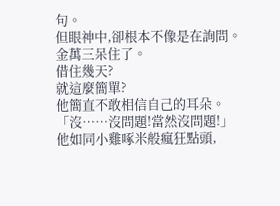句。
但眼神中,卻根本不像是在詢問。
金萬三呆住了。
借住幾天?
就這麼簡單?
他簡直不敢相信自己的耳朵。
「沒……沒問題!當然沒問題!」
他如同小雞啄米般瘋狂點頭,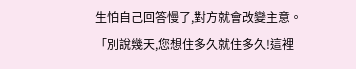生怕自己回答慢了,對方就會改變主意。
「別說幾天,您想住多久就住多久!這裡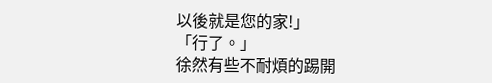以後就是您的家!」
「行了。」
徐然有些不耐煩的踢開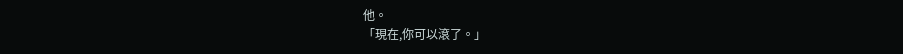他。
「現在,你可以滾了。」